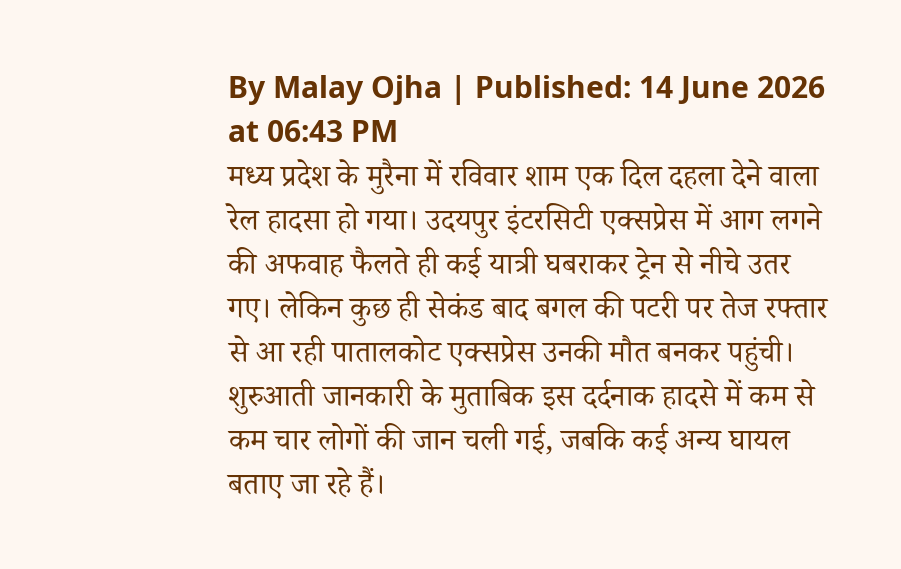By Malay Ojha | Published: 14 June 2026 at 06:43 PM
मध्य प्रदेश के मुरैना में रविवार शाम एक दिल दहला देने वाला रेल हादसा हो गया। उदयपुर इंटरसिटी एक्सप्रेस में आग लगने की अफवाह फैलते ही कई यात्री घबराकर ट्रेन से नीचे उतर गए। लेकिन कुछ ही सेकंड बाद बगल की पटरी पर तेज रफ्तार से आ रही पातालकोट एक्सप्रेस उनकी मौत बनकर पहुंची। शुरुआती जानकारी के मुताबिक इस दर्दनाक हादसे में कम से कम चार लोगों की जान चली गई, जबकि कई अन्य घायल बताए जा रहे हैं।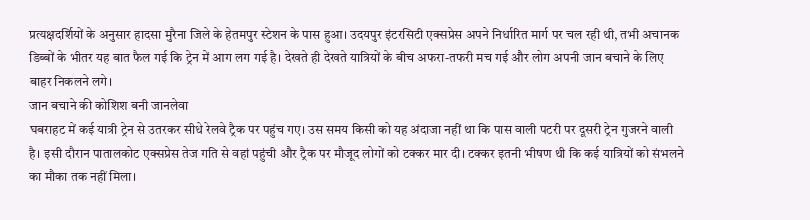प्रत्यक्षदर्शियों के अनुसार हादसा मुरैना जिले के हेतमपुर स्टेशन के पास हुआ। उदयपुर इंटरसिटी एक्सप्रेस अपने निर्धारित मार्ग पर चल रही थी, तभी अचानक डिब्बों के भीतर यह बात फैल गई कि ट्रेन में आग लग गई है। देखते ही देखते यात्रियों के बीच अफरा-तफरी मच गई और लोग अपनी जान बचाने के लिए बाहर निकलने लगे।
जान बचाने की कोशिश बनी जानलेवा
घबराहट में कई यात्री ट्रेन से उतरकर सीधे रेलवे ट्रैक पर पहुंच गए। उस समय किसी को यह अंदाजा नहीं था कि पास वाली पटरी पर दूसरी ट्रेन गुजरने वाली है। इसी दौरान पातालकोट एक्सप्रेस तेज गति से वहां पहुंची और ट्रैक पर मौजूद लोगों को टक्कर मार दी। टक्कर इतनी भीषण थी कि कई यात्रियों को संभलने का मौका तक नहीं मिला।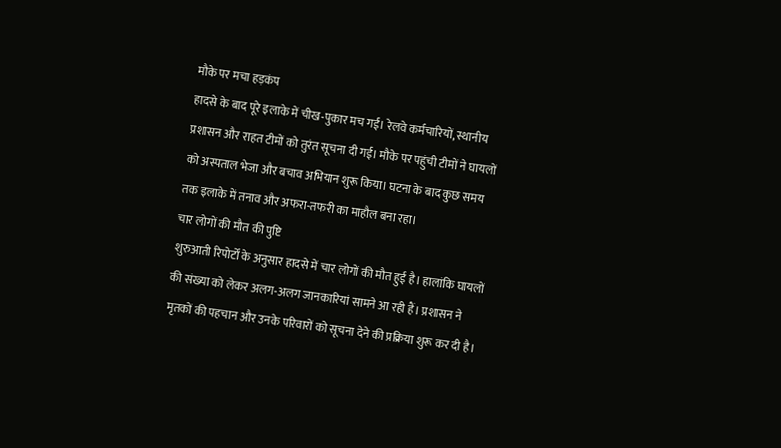मौके पर मचा हड़कंप
हादसे के बाद पूरे इलाके में चीख-पुकार मच गई। रेलवे कर्मचारियों, स्थानीय प्रशासन और राहत टीमों को तुरंत सूचना दी गई। मौके पर पहुंची टीमों ने घायलों को अस्पताल भेजा और बचाव अभियान शुरू किया। घटना के बाद कुछ समय तक इलाके में तनाव और अफरा-तफरी का माहौल बना रहा।
चार लोगों की मौत की पुष्टि
शुरुआती रिपोर्टों के अनुसार हादसे में चार लोगों की मौत हुई है। हालांकि घायलों की संख्या को लेकर अलग-अलग जानकारियां सामने आ रही हैं। प्रशासन ने मृतकों की पहचान और उनके परिवारों को सूचना देने की प्रक्रिया शुरू कर दी है।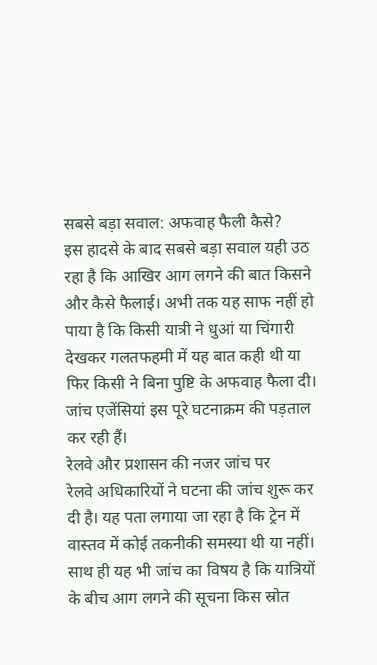सबसे बड़ा सवाल: अफवाह फैली कैसे?
इस हादसे के बाद सबसे बड़ा सवाल यही उठ रहा है कि आखिर आग लगने की बात किसने और कैसे फैलाई। अभी तक यह साफ नहीं हो पाया है कि किसी यात्री ने धुआं या चिंगारी देखकर गलतफहमी में यह बात कही थी या फिर किसी ने बिना पुष्टि के अफवाह फैला दी। जांच एजेंसियां इस पूरे घटनाक्रम की पड़ताल कर रही हैं।
रेलवे और प्रशासन की नजर जांच पर
रेलवे अधिकारियों ने घटना की जांच शुरू कर दी है। यह पता लगाया जा रहा है कि ट्रेन में वास्तव में कोई तकनीकी समस्या थी या नहीं। साथ ही यह भी जांच का विषय है कि यात्रियों के बीच आग लगने की सूचना किस स्रोत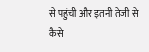से पहुंची और इतनी तेजी से कैसे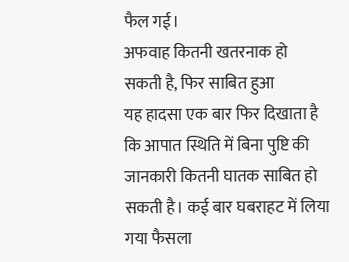फैल गई।
अफवाह कितनी खतरनाक हो सकती है, फिर साबित हुआ
यह हादसा एक बार फिर दिखाता है कि आपात स्थिति में बिना पुष्टि की जानकारी कितनी घातक साबित हो सकती है। कई बार घबराहट में लिया गया फैसला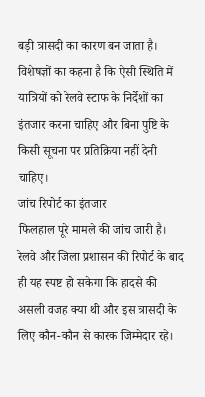बड़ी त्रासदी का कारण बन जाता है। विशेषज्ञों का कहना है कि ऐसी स्थिति में यात्रियों को रेलवे स्टाफ के निर्देशों का इंतजार करना चाहिए और बिना पुष्टि के किसी सूचना पर प्रतिक्रिया नहीं देनी चाहिए।
जांच रिपोर्ट का इंतजार
फिलहाल पूरे मामले की जांच जारी है। रेलवे और जिला प्रशासन की रिपोर्ट के बाद ही यह स्पष्ट हो सकेगा कि हादसे की असली वजह क्या थी और इस त्रासदी के लिए कौन-कौन से कारक जिम्मेदार रहे।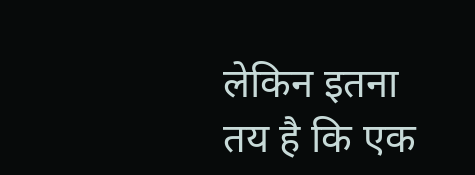लेकिन इतना तय है कि एक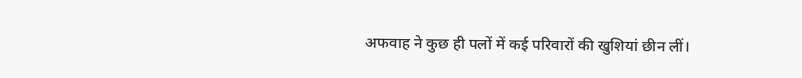अफवाह ने कुछ ही पलों में कई परिवारों की खुशियां छीन लीं।